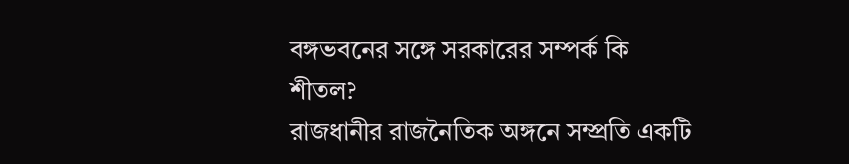বঙ্গভবনের সঙ্গে সরকারের সম্পর্ক কি শীতল?
রাজধানীর রাজনৈতিক অঙ্গনে সম্প্রতি একটি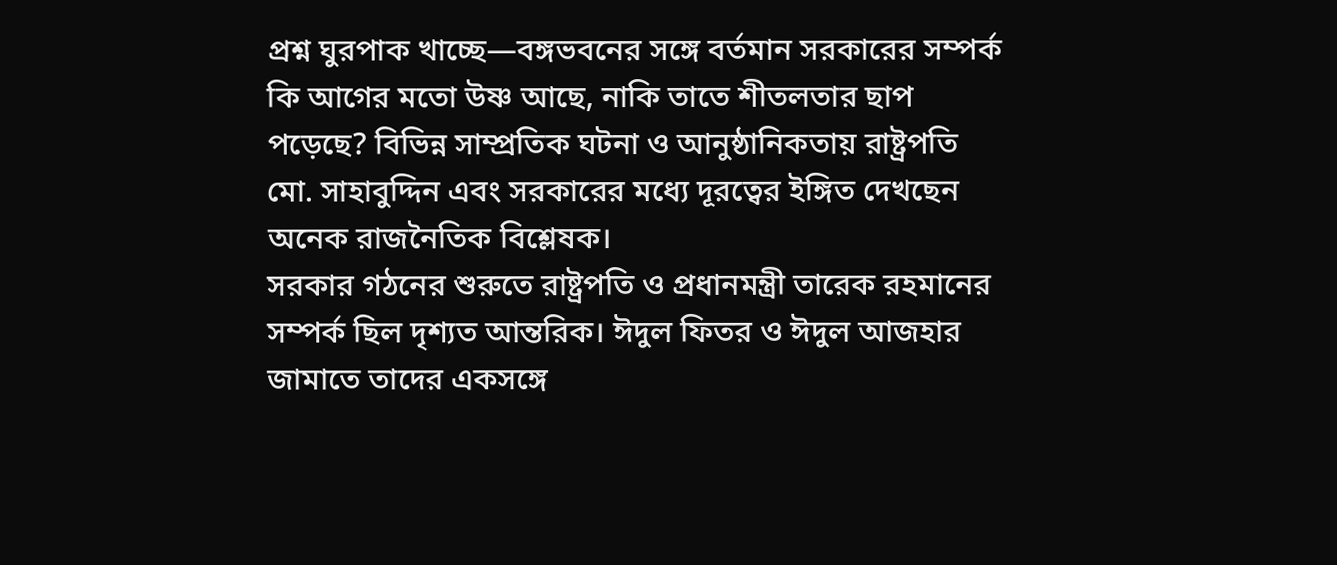প্রশ্ন ঘুরপাক খাচ্ছে—বঙ্গভবনের সঙ্গে বর্তমান সরকারের সম্পর্ক কি আগের মতো উষ্ণ আছে, নাকি তাতে শীতলতার ছাপ পড়েছে? বিভিন্ন সাম্প্রতিক ঘটনা ও আনুষ্ঠানিকতায় রাষ্ট্রপতি মো. সাহাবুদ্দিন এবং সরকারের মধ্যে দূরত্বের ইঙ্গিত দেখছেন অনেক রাজনৈতিক বিশ্লেষক।
সরকার গঠনের শুরুতে রাষ্ট্রপতি ও প্রধানমন্ত্রী তারেক রহমানের সম্পর্ক ছিল দৃশ্যত আন্তরিক। ঈদুল ফিতর ও ঈদুল আজহার জামাতে তাদের একসঙ্গে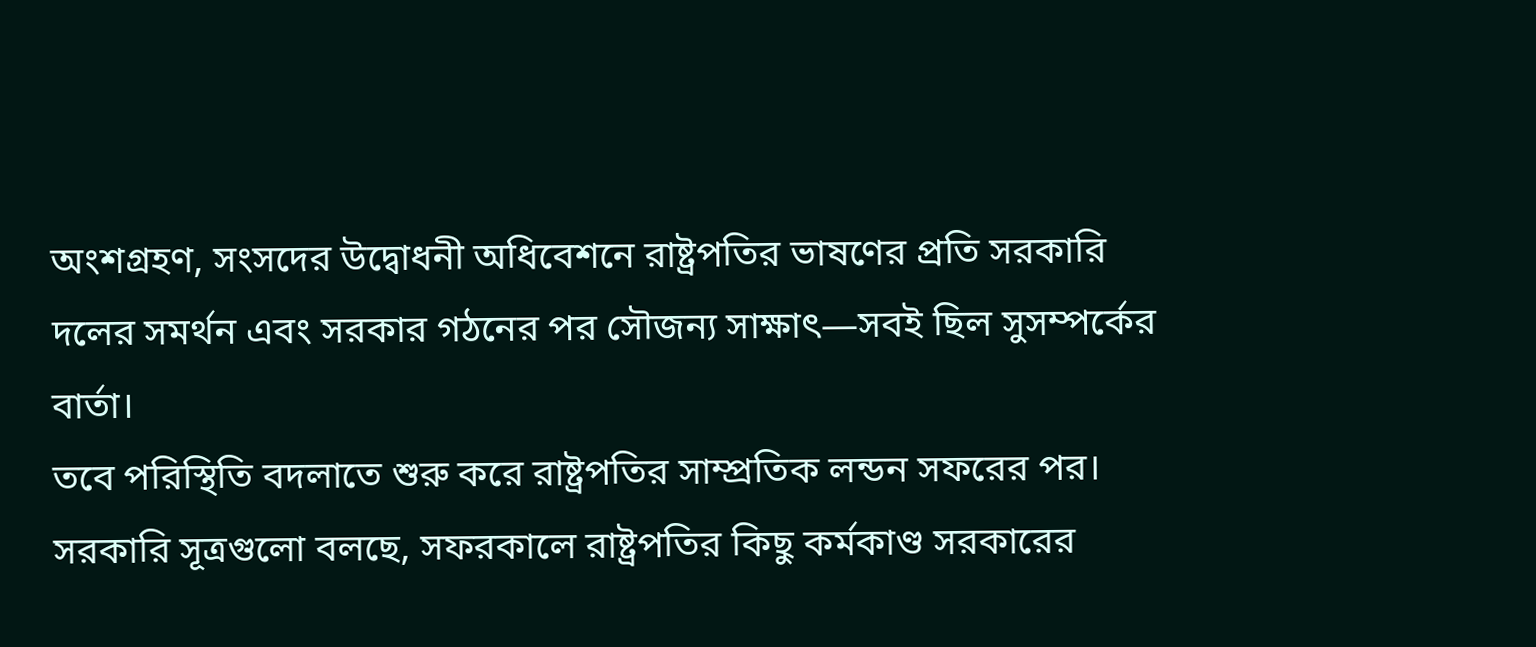অংশগ্রহণ, সংসদের উদ্বোধনী অধিবেশনে রাষ্ট্রপতির ভাষণের প্রতি সরকারি দলের সমর্থন এবং সরকার গঠনের পর সৌজন্য সাক্ষাৎ—সবই ছিল সুসম্পর্কের বার্তা।
তবে পরিস্থিতি বদলাতে শুরু করে রাষ্ট্রপতির সাম্প্রতিক লন্ডন সফরের পর। সরকারি সূত্রগুলো বলছে, সফরকালে রাষ্ট্রপতির কিছু কর্মকাণ্ড সরকারের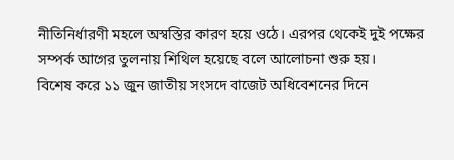নীতিনির্ধারণী মহলে অস্বস্তির কারণ হয়ে ওঠে। এরপর থেকেই দুই পক্ষের সম্পর্ক আগের তুলনায় শিথিল হয়েছে বলে আলোচনা শুরু হয়।
বিশেষ করে ১১ জুন জাতীয় সংসদে বাজেট অধিবেশনের দিনে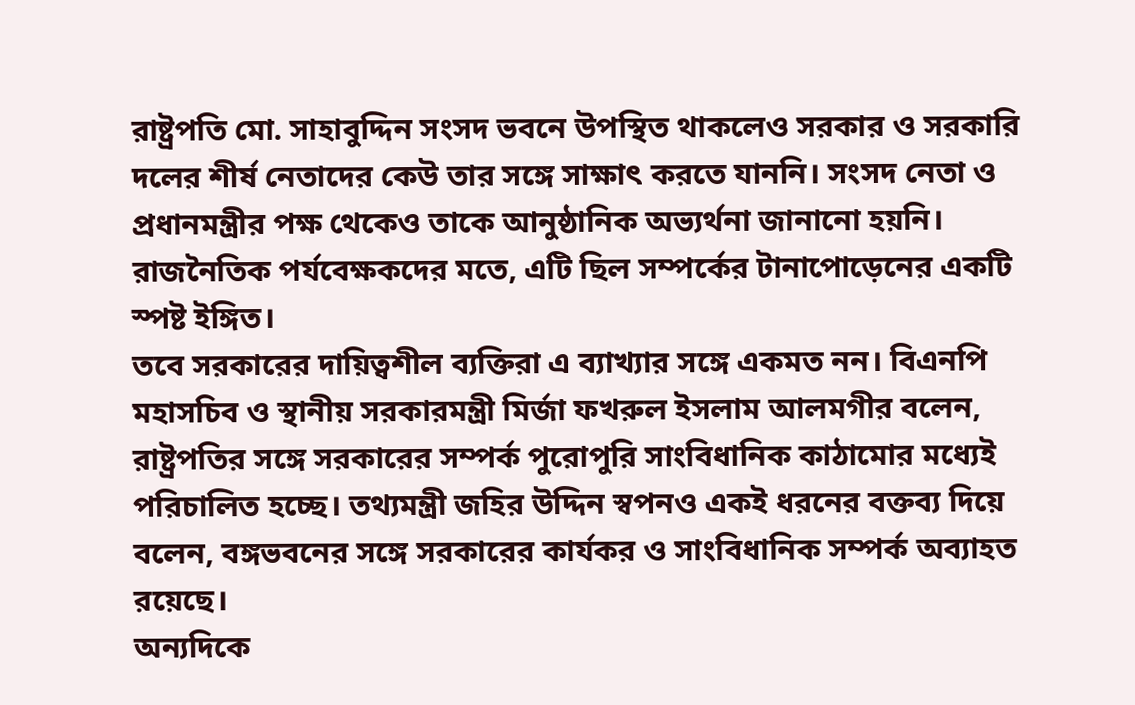রাষ্ট্রপতি মো. সাহাবুদ্দিন সংসদ ভবনে উপস্থিত থাকলেও সরকার ও সরকারি দলের শীর্ষ নেতাদের কেউ তার সঙ্গে সাক্ষাৎ করতে যাননি। সংসদ নেতা ও প্রধানমন্ত্রীর পক্ষ থেকেও তাকে আনুষ্ঠানিক অভ্যর্থনা জানানো হয়নি। রাজনৈতিক পর্যবেক্ষকদের মতে, এটি ছিল সম্পর্কের টানাপোড়েনের একটি স্পষ্ট ইঙ্গিত।
তবে সরকারের দায়িত্বশীল ব্যক্তিরা এ ব্যাখ্যার সঙ্গে একমত নন। বিএনপি মহাসচিব ও স্থানীয় সরকারমন্ত্রী মির্জা ফখরুল ইসলাম আলমগীর বলেন, রাষ্ট্রপতির সঙ্গে সরকারের সম্পর্ক পুরোপুরি সাংবিধানিক কাঠামোর মধ্যেই পরিচালিত হচ্ছে। তথ্যমন্ত্রী জহির উদ্দিন স্বপনও একই ধরনের বক্তব্য দিয়ে বলেন, বঙ্গভবনের সঙ্গে সরকারের কার্যকর ও সাংবিধানিক সম্পর্ক অব্যাহত রয়েছে।
অন্যদিকে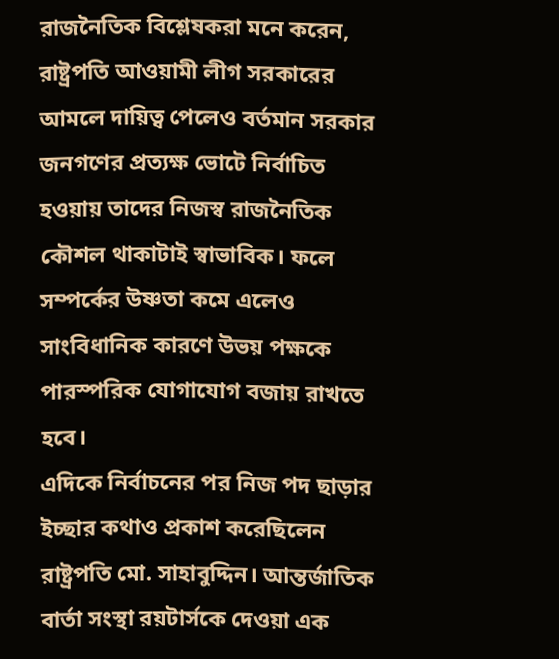রাজনৈতিক বিশ্লেষকরা মনে করেন, রাষ্ট্রপতি আওয়ামী লীগ সরকারের আমলে দায়িত্ব পেলেও বর্তমান সরকার জনগণের প্রত্যক্ষ ভোটে নির্বাচিত হওয়ায় তাদের নিজস্ব রাজনৈতিক কৌশল থাকাটাই স্বাভাবিক। ফলে সম্পর্কের উষ্ণতা কমে এলেও সাংবিধানিক কারণে উভয় পক্ষকে পারস্পরিক যোগাযোগ বজায় রাখতে হবে।
এদিকে নির্বাচনের পর নিজ পদ ছাড়ার ইচ্ছার কথাও প্রকাশ করেছিলেন রাষ্ট্রপতি মো. সাহাবুদ্দিন। আন্তর্জাতিক বার্তা সংস্থা রয়টার্সকে দেওয়া এক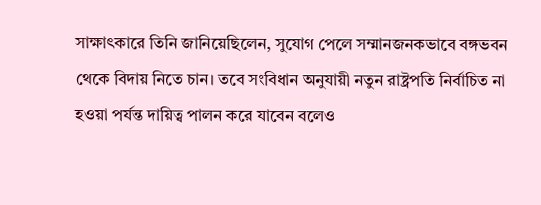সাক্ষাৎকারে তিনি জানিয়েছিলেন, সুযোগ পেলে সম্মানজনকভাবে বঙ্গভবন থেকে বিদায় নিতে চান। তবে সংবিধান অনুযায়ী নতুন রাষ্ট্রপতি নির্বাচিত না হওয়া পর্যন্ত দায়িত্ব পালন করে যাবেন বলেও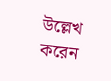উল্লেখ করেন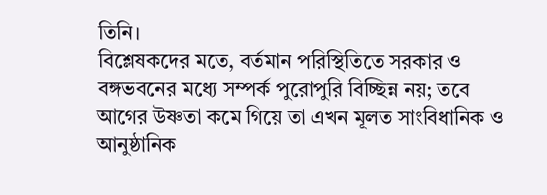তিনি।
বিশ্লেষকদের মতে, বর্তমান পরিস্থিতিতে সরকার ও বঙ্গভবনের মধ্যে সম্পর্ক পুরোপুরি বিচ্ছিন্ন নয়; তবে আগের উষ্ণতা কমে গিয়ে তা এখন মূলত সাংবিধানিক ও আনুষ্ঠানিক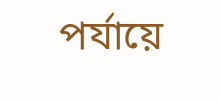পর্যায়ে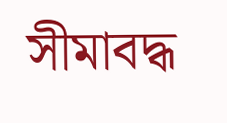সীমাবদ্ধ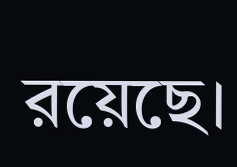রয়েছে।